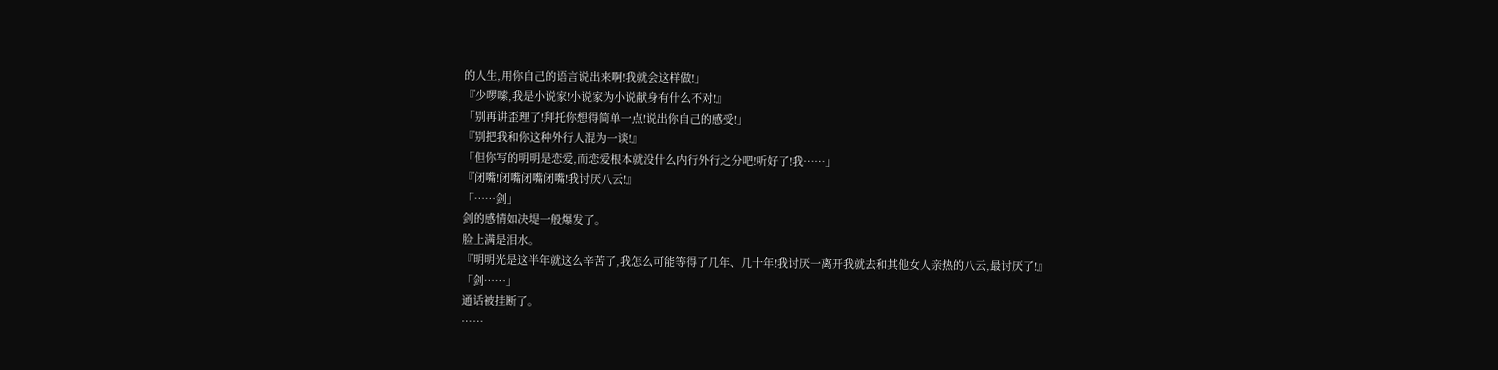的人生,用你自己的语言说出来啊!我就会这样做!」
『少啰嗦,我是小说家!小说家为小说献身有什么不对!』
「别再讲歪理了!拜托你想得简单一点!说出你自己的感受!」
『别把我和你这种外行人混为一谈!』
「但你写的明明是恋爱,而恋爱根本就没什么内行外行之分吧!听好了!我……」
『闭嘴!闭嘴闭嘴闭嘴!我讨厌八云!』
「……剑」
剑的感情如决堤一般爆发了。
脸上满是泪水。
『明明光是这半年就这么辛苦了,我怎么可能等得了几年、几十年!我讨厌一离开我就去和其他女人亲热的八云,最讨厌了!』
「剑……」
通话被挂断了。
……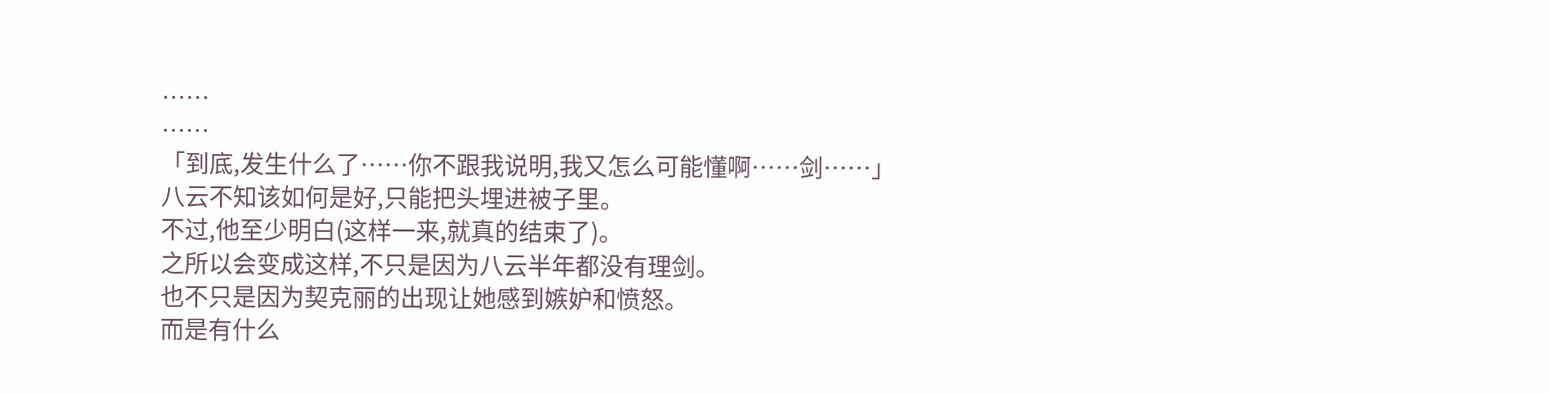……
……
「到底,发生什么了……你不跟我说明,我又怎么可能懂啊……剑……」
八云不知该如何是好,只能把头埋进被子里。
不过,他至少明白(这样一来,就真的结束了)。
之所以会变成这样,不只是因为八云半年都没有理剑。
也不只是因为契克丽的出现让她感到嫉妒和愤怒。
而是有什么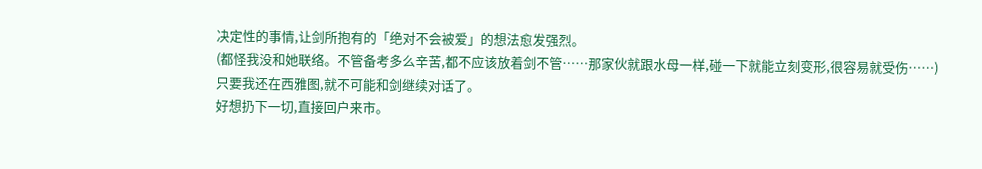决定性的事情,让剑所抱有的「绝对不会被爱」的想法愈发强烈。
(都怪我没和她联络。不管备考多么辛苦,都不应该放着剑不管……那家伙就跟水母一样,碰一下就能立刻变形,很容易就受伤……)
只要我还在西雅图,就不可能和剑继续对话了。
好想扔下一切,直接回户来市。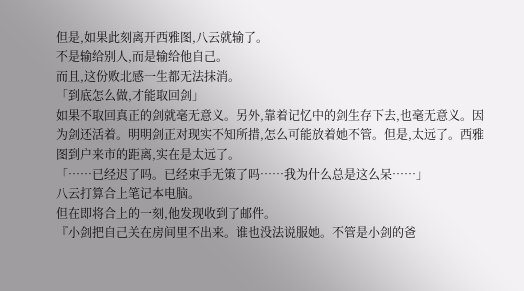但是,如果此刻离开西雅图,八云就输了。
不是输给别人,而是输给他自己。
而且,这份败北感一生都无法抹消。
「到底怎么做,才能取回剑」
如果不取回真正的剑就毫无意义。另外,靠着记忆中的剑生存下去,也毫无意义。因为剑还活着。明明剑正对现实不知所措,怎么可能放着她不管。但是,太远了。西雅图到户来市的距离,实在是太远了。
「……已经迟了吗。已经束手无策了吗……我为什么总是这么呆……」
八云打算合上笔记本电脑。
但在即将合上的一刻,他发现收到了邮件。
『小剑把自己关在房间里不出来。谁也没法说服她。不管是小剑的爸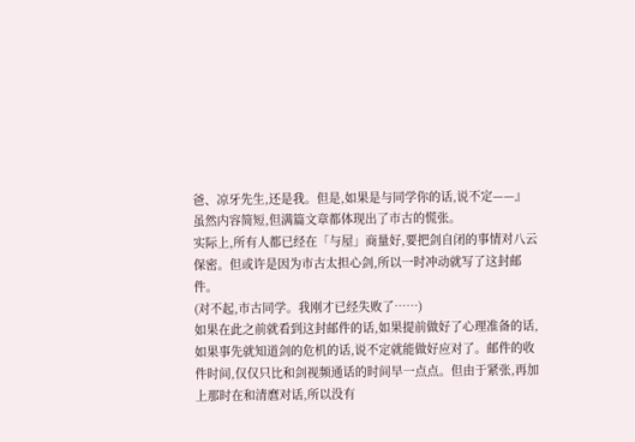爸、凉牙先生,还是我。但是,如果是与同学你的话,说不定——』
虽然内容简短,但满篇文章都体现出了市古的慌张。
实际上,所有人都已经在「与屋」商量好,要把剑自闭的事情对八云保密。但或许是因为市古太担心剑,所以一时冲动就写了这封邮件。
(对不起,市古同学。我刚才已经失败了……)
如果在此之前就看到这封邮件的话,如果提前做好了心理准备的话,如果事先就知道剑的危机的话,说不定就能做好应对了。邮件的收件时间,仅仅只比和剑视频通话的时间早一点点。但由于紧张,再加上那时在和清麿对话,所以没有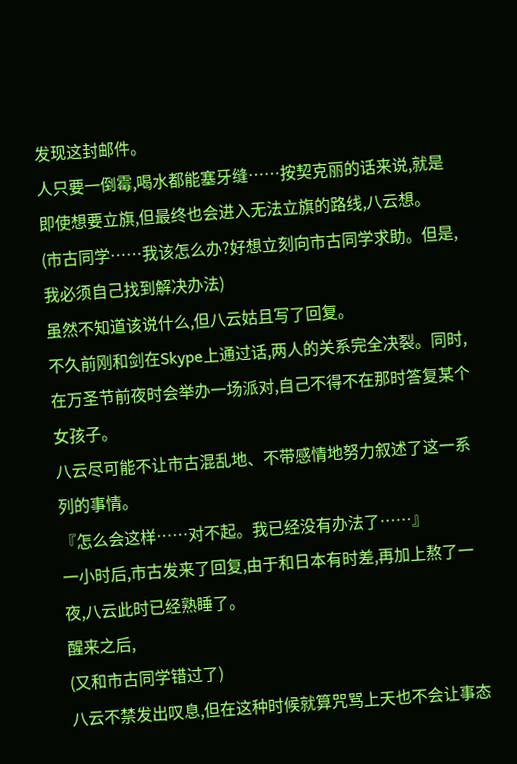发现这封邮件。
人只要一倒霉,喝水都能塞牙缝……按契克丽的话来说,就是即使想要立旗,但最终也会进入无法立旗的路线,八云想。
(市古同学……我该怎么办?好想立刻向市古同学求助。但是,我必须自己找到解决办法)
虽然不知道该说什么,但八云姑且写了回复。
不久前刚和剑在Skype上通过话,两人的关系完全决裂。同时,在万圣节前夜时会举办一场派对,自己不得不在那时答复某个女孩子。
八云尽可能不让市古混乱地、不带感情地努力叙述了这一系列的事情。
『怎么会这样……对不起。我已经没有办法了……』
一小时后,市古发来了回复,由于和日本有时差,再加上熬了一夜,八云此时已经熟睡了。
醒来之后,
(又和市古同学错过了)
八云不禁发出叹息,但在这种时候就算咒骂上天也不会让事态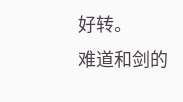好转。
难道和剑的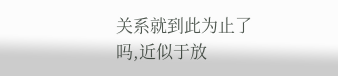关系就到此为止了吗,近似于放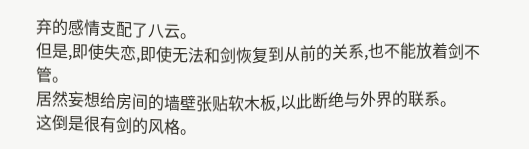弃的感情支配了八云。
但是,即使失恋,即使无法和剑恢复到从前的关系,也不能放着剑不管。
居然妄想给房间的墙壁张贴软木板,以此断绝与外界的联系。
这倒是很有剑的风格。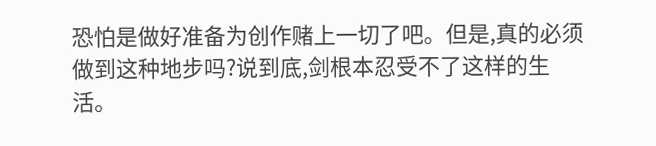恐怕是做好准备为创作赌上一切了吧。但是,真的必须做到这种地步吗?说到底,剑根本忍受不了这样的生活。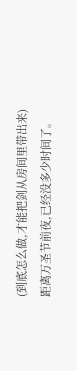(到底怎么做,才能把剑从房间里带出来)
距离万圣节前夜,已经没多少时间了。